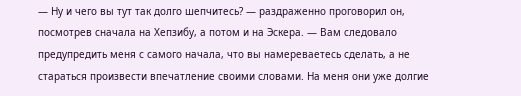— Ну и чего вы тут так долго шепчитесь? — раздраженно проговорил он, посмотрев сначала на Хепзибу, а потом и на Эскера. — Вам следовало предупредить меня с самого начала, что вы намереваетесь сделать, а не стараться произвести впечатление своими словами. На меня они уже долгие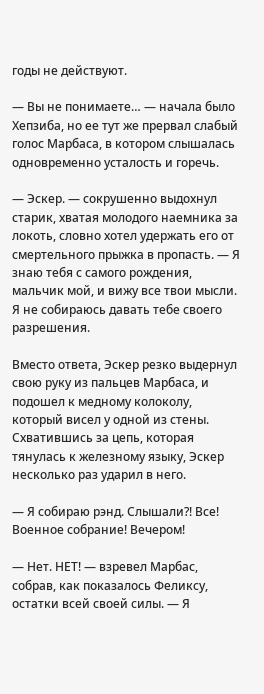годы не действуют.

— Вы не понимаете… — начала было Хепзиба, но ее тут же прервал слабый голос Марбаса, в котором слышалась одновременно усталость и горечь.

— Эскер. — сокрушенно выдохнул старик, хватая молодого наемника за локоть, словно хотел удержать его от смертельного прыжка в пропасть. — Я знаю тебя с самого рождения, мальчик мой, и вижу все твои мысли. Я не собираюсь давать тебе своего разрешения.

Вместо ответа, Эскер резко выдернул свою руку из пальцев Марбаса, и подошел к медному колоколу, который висел у одной из стены. Схватившись за цепь, которая тянулась к железному языку, Эскер несколько раз ударил в него.

— Я собираю рэнд. Слышали?! Все! Военное собрание! Вечером!

— Нет. НЕТ! — взревел Марбас, собрав, как показалось Феликсу, остатки всей своей силы. — Я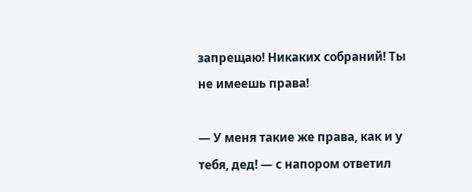запрещаю! Никаких собраний! Ты не имеешь права!

— У меня такие же права, как и у тебя, дед! — с напором ответил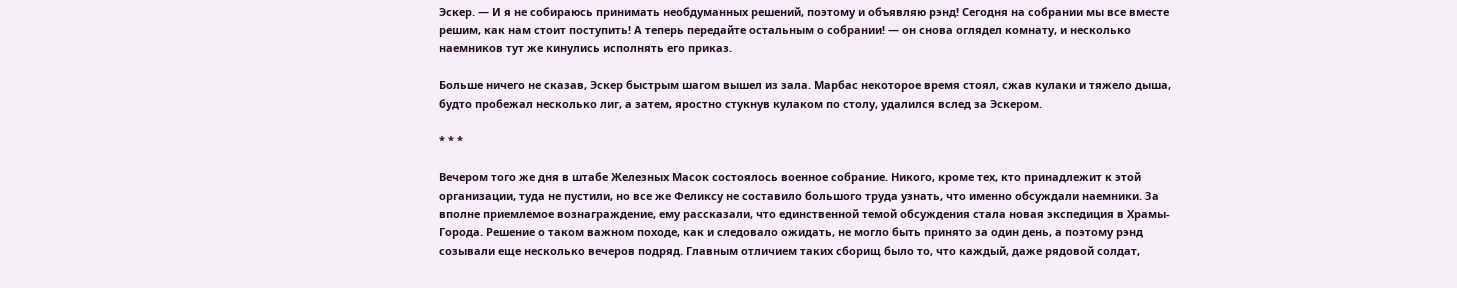Эскер. — И я не собираюсь принимать необдуманных решений, поэтому и объявляю рэнд! Сегодня на собрании мы все вместе решим, как нам стоит поступить! А теперь передайте остальным о собрании! — он снова оглядел комнату, и несколько наемников тут же кинулись исполнять его приказ.

Больше ничего не сказав, Эскер быстрым шагом вышел из зала. Марбас некоторое время стоял, сжав кулаки и тяжело дыша, будто пробежал несколько лиг, а затем, яростно стукнув кулаком по столу, удалился вслед за Эскером.

* * *

Вечером того же дня в штабе Железных Масок состоялось военное собрание. Никого, кроме тех, кто принадлежит к этой организации, туда не пустили, но все же Феликсу не составило большого труда узнать, что именно обсуждали наемники. За вполне приемлемое вознаграждение, ему рассказали, что единственной темой обсуждения стала новая экспедиция в Храмы-Города. Решение о таком важном походе, как и следовало ожидать, не могло быть принято за один день, а поэтому рэнд созывали еще несколько вечеров подряд. Главным отличием таких сборищ было то, что каждый, даже рядовой солдат,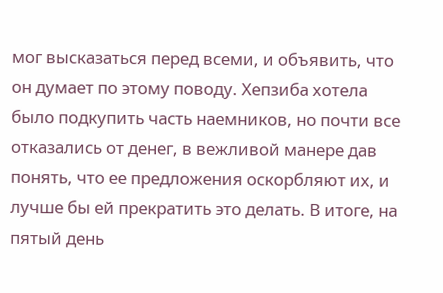мог высказаться перед всеми, и объявить, что он думает по этому поводу. Хепзиба хотела было подкупить часть наемников, но почти все отказались от денег, в вежливой манере дав понять, что ее предложения оскорбляют их, и лучше бы ей прекратить это делать. В итоге, на пятый день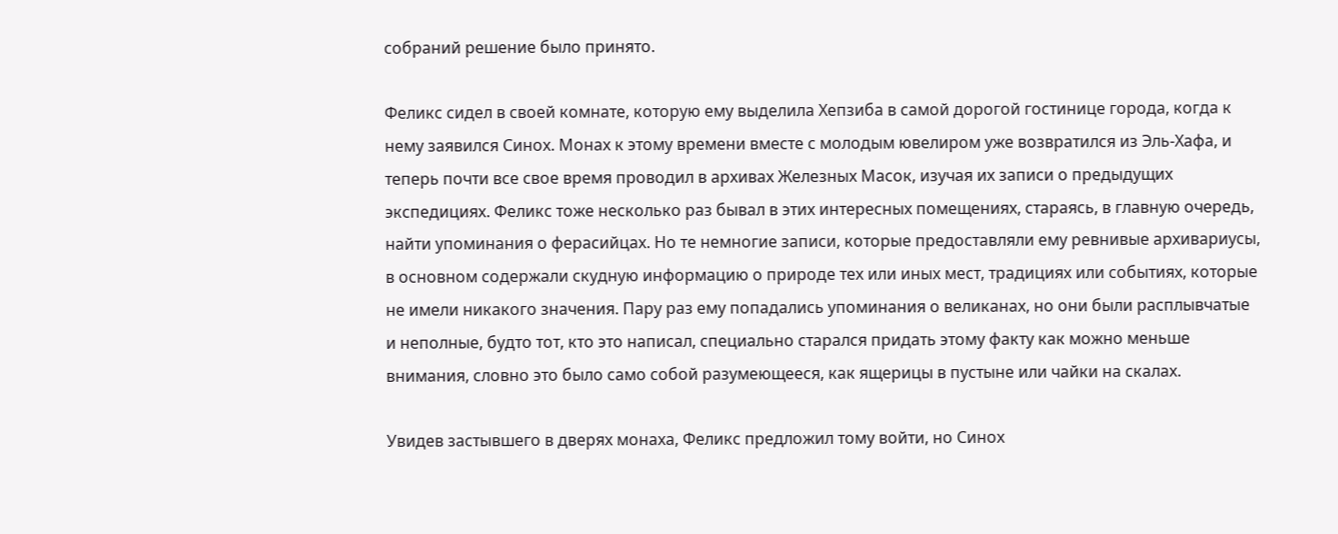собраний решение было принято.

Феликс сидел в своей комнате, которую ему выделила Хепзиба в самой дорогой гостинице города, когда к нему заявился Синох. Монах к этому времени вместе с молодым ювелиром уже возвратился из Эль-Хафа, и теперь почти все свое время проводил в архивах Железных Масок, изучая их записи о предыдущих экспедициях. Феликс тоже несколько раз бывал в этих интересных помещениях, стараясь, в главную очередь, найти упоминания о ферасийцах. Но те немногие записи, которые предоставляли ему ревнивые архивариусы, в основном содержали скудную информацию о природе тех или иных мест, традициях или событиях, которые не имели никакого значения. Пару раз ему попадались упоминания о великанах, но они были расплывчатые и неполные, будто тот, кто это написал, специально старался придать этому факту как можно меньше внимания, словно это было само собой разумеющееся, как ящерицы в пустыне или чайки на скалах.

Увидев застывшего в дверях монаха, Феликс предложил тому войти, но Синох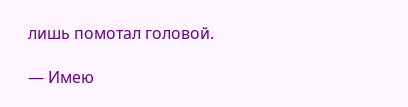лишь помотал головой.

— Имею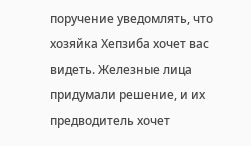поручение уведомлять, что хозяйка Хепзиба хочет вас видеть. Железные лица придумали решение, и их предводитель хочет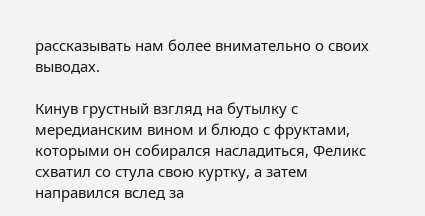рассказывать нам более внимательно о своих выводах.

Кинув грустный взгляд на бутылку с мередианским вином и блюдо с фруктами, которыми он собирался насладиться, Феликс схватил со стула свою куртку, а затем направился вслед за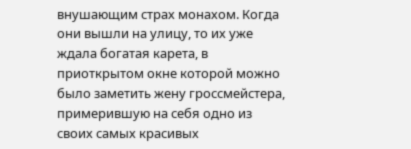внушающим страх монахом. Когда они вышли на улицу, то их уже ждала богатая карета, в приоткрытом окне которой можно было заметить жену гроссмейстера, примерившую на себя одно из своих самых красивых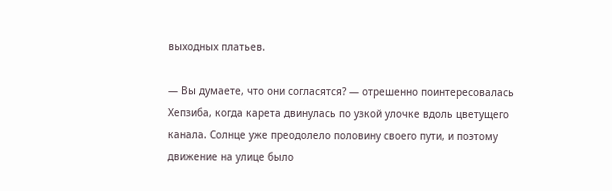выходных платьев.

— Вы думаете, что они согласятся? — отрешенно поинтересовалась Хепзиба, когда карета двинулась по узкой улочке вдоль цветущего канала. Солнце уже преодолело половину своего пути, и поэтому движение на улице было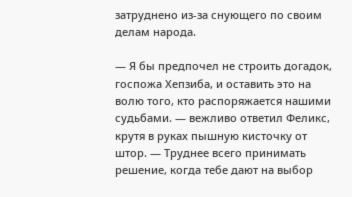затруднено из-за снующего по своим делам народа.

— Я бы предпочел не строить догадок, госпожа Хепзиба, и оставить это на волю того, кто распоряжается нашими судьбами. — вежливо ответил Феликс, крутя в руках пышную кисточку от штор. — Труднее всего принимать решение, когда тебе дают на выбор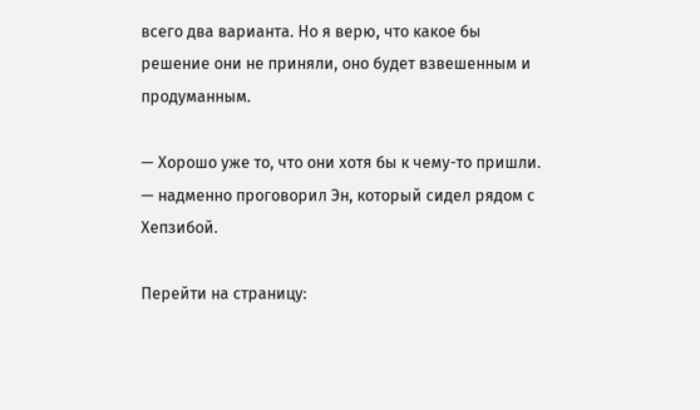всего два варианта. Но я верю, что какое бы решение они не приняли, оно будет взвешенным и продуманным.

— Хорошо уже то, что они хотя бы к чему-то пришли. — надменно проговорил Эн, который сидел рядом с Хепзибой.

Перейти на страницу: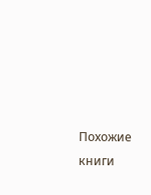Похожие книги